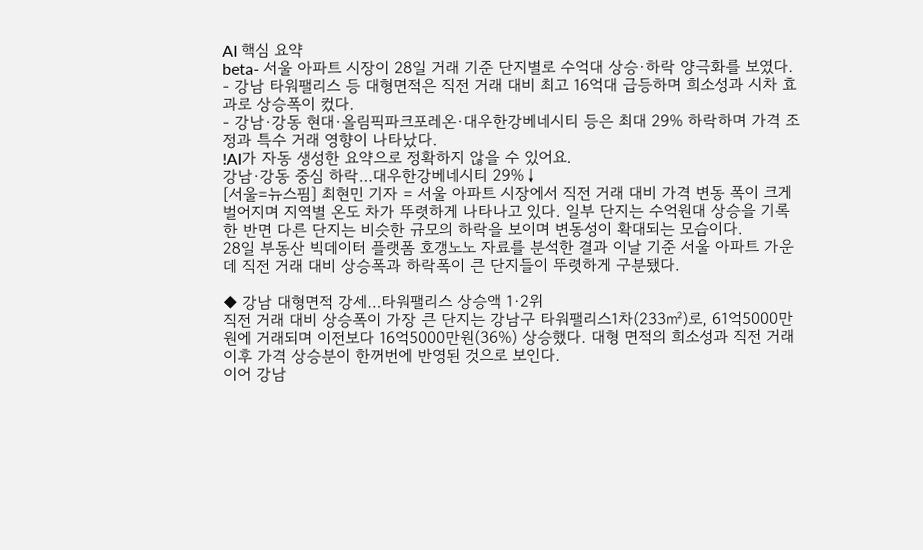AI 핵심 요약
beta- 서울 아파트 시장이 28일 거래 기준 단지별로 수억대 상승·하락 양극화를 보였다.
- 강남 타워팰리스 등 대형면적은 직전 거래 대비 최고 16억대 급등하며 희소성과 시차 효과로 상승폭이 컸다.
- 강남·강동 현대·올림픽파크포레온·대우한강베네시티 등은 최대 29% 하락하며 가격 조정과 특수 거래 영향이 나타났다.
!AI가 자동 생성한 요약으로 정확하지 않을 수 있어요.
강남·강동 중심 하락…대우한강베네시티 29%↓
[서울=뉴스핌] 최현민 기자 = 서울 아파트 시장에서 직전 거래 대비 가격 변동 폭이 크게 벌어지며 지역별 온도 차가 뚜렷하게 나타나고 있다. 일부 단지는 수억원대 상승을 기록한 반면 다른 단지는 비슷한 규모의 하락을 보이며 변동성이 확대되는 모습이다.
28일 부동산 빅데이터 플랫폼 호갱노노 자료를 분석한 결과 이날 기준 서울 아파트 가운데 직전 거래 대비 상승폭과 하락폭이 큰 단지들이 뚜렷하게 구분됐다.

◆ 강남 대형면적 강세…타워팰리스 상승액 1·2위
직전 거래 대비 상승폭이 가장 큰 단지는 강남구 타워팰리스1차(233㎡)로, 61억5000만원에 거래되며 이전보다 16억5000만원(36%) 상승했다. 대형 면적의 희소성과 직전 거래 이후 가격 상승분이 한꺼번에 반영된 것으로 보인다.
이어 강남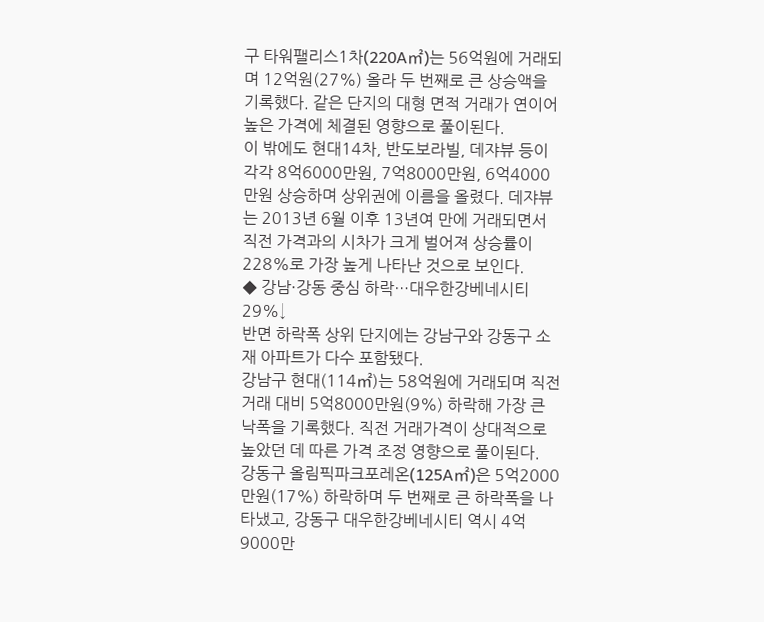구 타워팰리스1차(220A㎡)는 56억원에 거래되며 12억원(27%) 올라 두 번째로 큰 상승액을 기록했다. 같은 단지의 대형 면적 거래가 연이어 높은 가격에 체결된 영향으로 풀이된다.
이 밖에도 현대14차, 반도보라빌, 데쟈뷰 등이 각각 8억6000만원, 7억8000만원, 6억4000만원 상승하며 상위권에 이름을 올렸다. 데쟈뷰는 2013년 6월 이후 13년여 만에 거래되면서 직전 가격과의 시차가 크게 벌어져 상승률이 228%로 가장 높게 나타난 것으로 보인다.
◆ 강남·강동 중심 하락…대우한강베네시티 29%↓
반면 하락폭 상위 단지에는 강남구와 강동구 소재 아파트가 다수 포함됐다.
강남구 현대(114㎡)는 58억원에 거래되며 직전 거래 대비 5억8000만원(9%) 하락해 가장 큰 낙폭을 기록했다. 직전 거래가격이 상대적으로 높았던 데 따른 가격 조정 영향으로 풀이된다.
강동구 올림픽파크포레온(125A㎡)은 5억2000만원(17%) 하락하며 두 번째로 큰 하락폭을 나타냈고, 강동구 대우한강베네시티 역시 4억9000만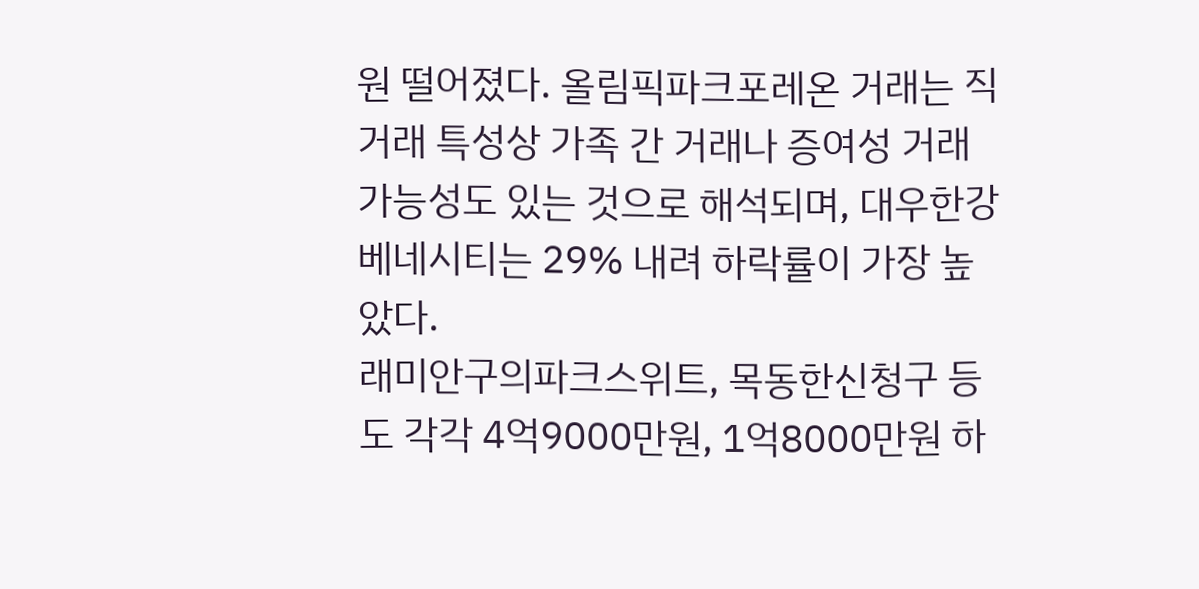원 떨어졌다. 올림픽파크포레온 거래는 직거래 특성상 가족 간 거래나 증여성 거래 가능성도 있는 것으로 해석되며, 대우한강베네시티는 29% 내려 하락률이 가장 높았다.
래미안구의파크스위트, 목동한신청구 등도 각각 4억9000만원, 1억8000만원 하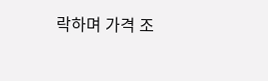락하며 가격 조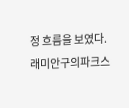정 흐름을 보였다. 래미안구의파크스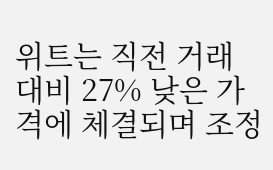위트는 직전 거래 대비 27% 낮은 가격에 체결되며 조정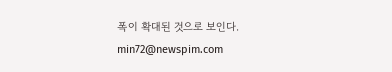폭이 확대된 것으로 보인다.
min72@newspim.com